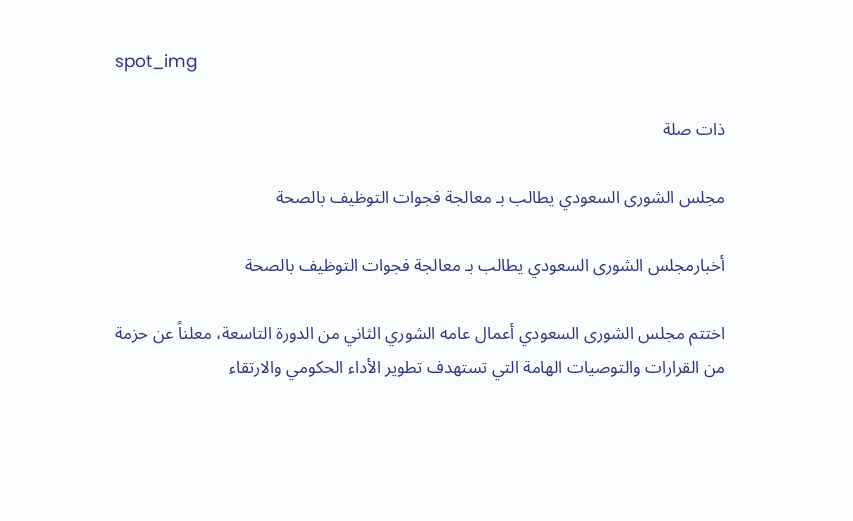spot_img

ذات صلة

مجلس الشورى السعودي يطالب بـ معالجة فجوات التوظيف بالصحة

أخبارمجلس الشورى السعودي يطالب بـ معالجة فجوات التوظيف بالصحة

اختتم مجلس الشورى السعودي أعمال عامه الشوري الثاني من الدورة التاسعة، معلناً عن حزمة من القرارات والتوصيات الهامة التي تستهدف تطوير الأداء الحكومي والارتقاء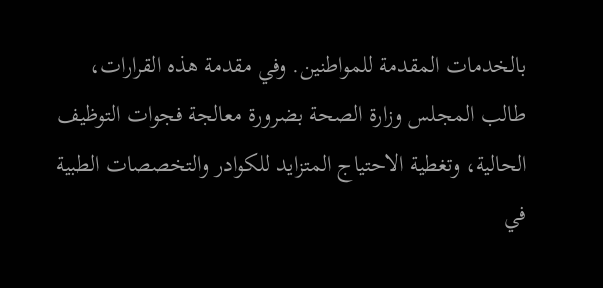بالخدمات المقدمة للمواطنين. وفي مقدمة هذه القرارات، طالب المجلس وزارة الصحة بضرورة معالجة فجوات التوظيف الحالية، وتغطية الاحتياج المتزايد للكوادر والتخصصات الطبية في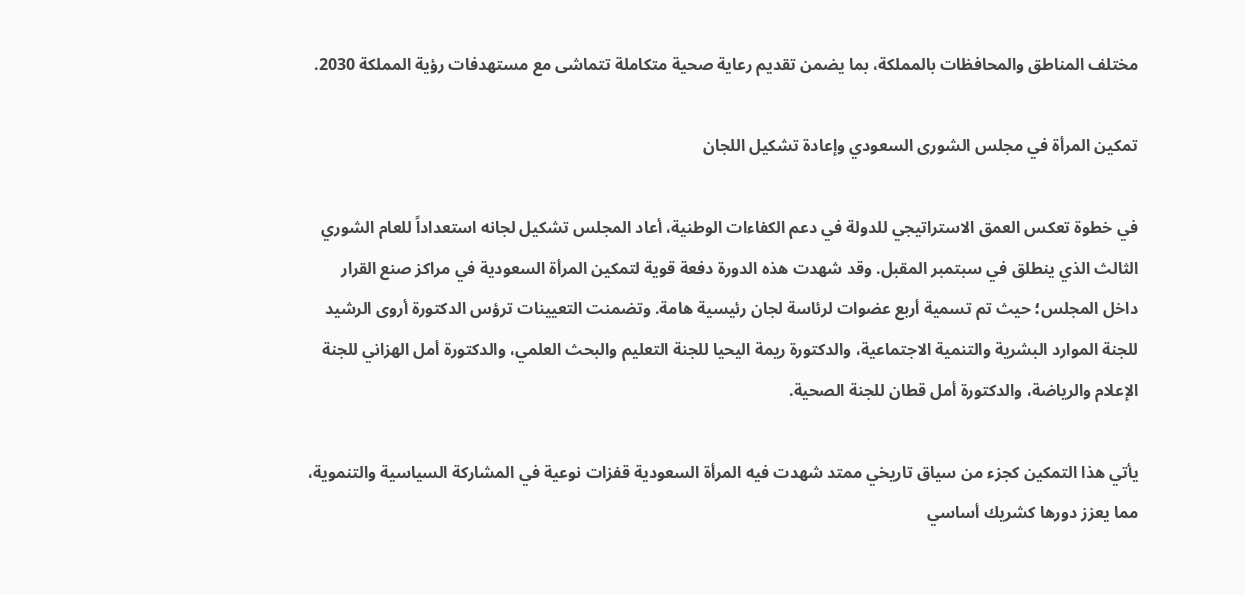مختلف المناطق والمحافظات بالمملكة، بما يضمن تقديم رعاية صحية متكاملة تتماشى مع مستهدفات رؤية المملكة 2030.

تمكين المرأة في مجلس الشورى السعودي وإعادة تشكيل اللجان

في خطوة تعكس العمق الاستراتيجي للدولة في دعم الكفاءات الوطنية، أعاد المجلس تشكيل لجانه استعداداً للعام الشوري الثالث الذي ينطلق في سبتمبر المقبل. وقد شهدت هذه الدورة دفعة قوية لتمكين المرأة السعودية في مراكز صنع القرار داخل المجلس؛ حيث تم تسمية أربع عضوات لرئاسة لجان رئيسية هامة. وتضمنت التعيينات ترؤس الدكتورة أروى الرشيد للجنة الموارد البشرية والتنمية الاجتماعية، والدكتورة ريمة اليحيا للجنة التعليم والبحث العلمي، والدكتورة أمل الهزاني للجنة الإعلام والرياضة، والدكتورة أمل قطان للجنة الصحية.

يأتي هذا التمكين كجزء من سياق تاريخي ممتد شهدت فيه المرأة السعودية قفزات نوعية في المشاركة السياسية والتنموية، مما يعزز دورها كشريك أساسي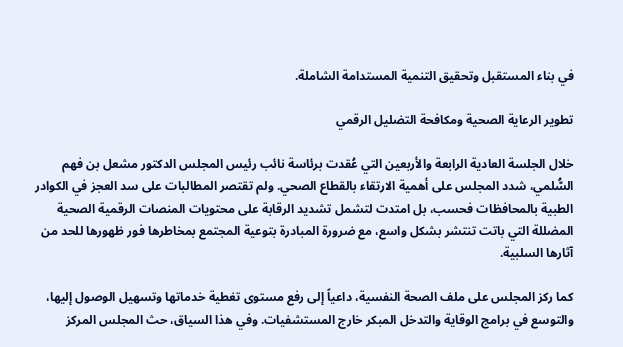في بناء المستقبل وتحقيق التنمية المستدامة الشاملة.

تطوير الرعاية الصحية ومكافحة التضليل الرقمي

خلال الجلسة العادية الرابعة والأربعين التي عُقدت برئاسة نائب رئيس المجلس الدكتور مشعل بن فهم السُّلمي، شدد المجلس على أهمية الارتقاء بالقطاع الصحي. ولم تقتصر المطالبات على سد العجز في الكوادر الطبية بالمحافظات فحسب، بل امتدت لتشمل تشديد الرقابة على محتويات المنصات الرقمية الصحية المضللة التي باتت تنتشر بشكل واسع، مع ضرورة المبادرة بتوعية المجتمع بمخاطرها فور ظهورها للحد من آثارها السلبية.

كما ركز المجلس على ملف الصحة النفسية، داعياً إلى رفع مستوى تغطية خدماتها وتسهيل الوصول إليها، والتوسع في برامج الوقاية والتدخل المبكر خارج المستشفيات. وفي هذا السياق، حث المجلس المركز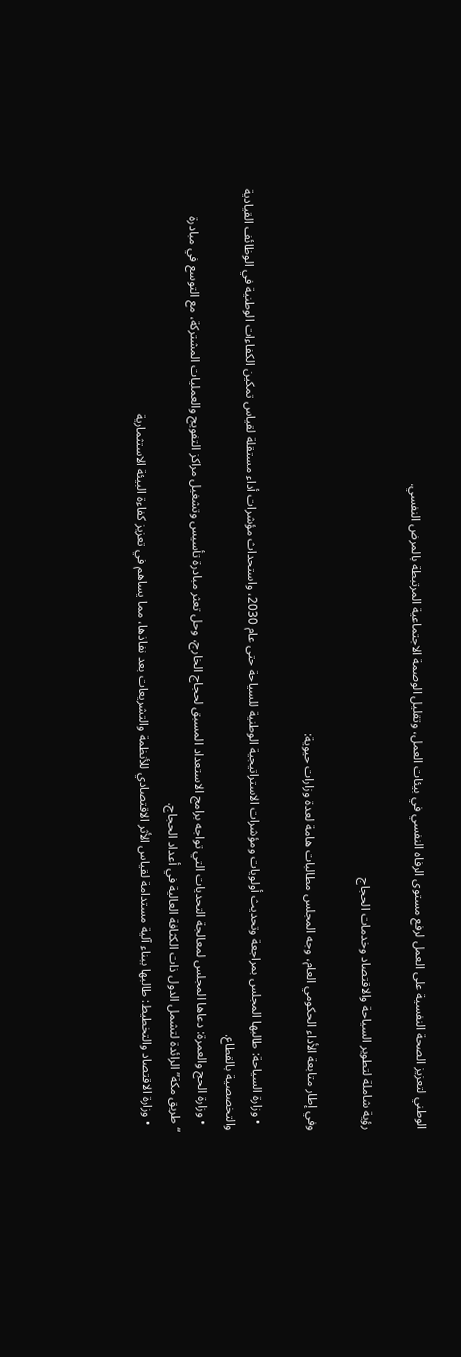الوطني لتعزيز الصحة النفسية على العمل لرفع مستوى الرفاه النفسي في بيئات العمل، وتقليل الوصمة الاجتماعية المرتبطة بالمرض النفسي.

رؤية شاملة لتطوير السياحة والاقتصاد وخدمات الحجاج

وفي إطار متابعة الأداء الحكومي العام، وجه المجلس مطالبات هامة لعدة وزارات حيوية:

  • وزارة السياحة: طالبها المجلس بمراجعة وتحديث أولويات ومؤشرات الاستراتيجية الوطنية للسياحة حتى عام 2030، واستحداث مؤشرات أداء مستقلة لقياس تمكين الكفاءات الوطنية في الوظائف القيادية والتخصصية بالقطاع.
  • وزارة الحج والعمرة: دعاها المجلس لمعالجة التحديات التي تواجه برامج الاستعداد المسبق لحجاج الخارج، وحل تعثر مبادرة تأسيس وتشغيل مراكز التفويج والعمليات المشتركة، مع التوسع في مبادرة “طريق مكة” الرائدة لتشمل الدول ذات الكثافة العالية في أعداد الحجاج.
  • وزارة الاقتصاد والتخطيط: طالبها ببناء آلية مستدامة لقياس الأثر الاقتصادي للأنظمة والتشريعات بعد نفاذها، مما يساهم في تعزيز كفاءة البيئة الاستثمارية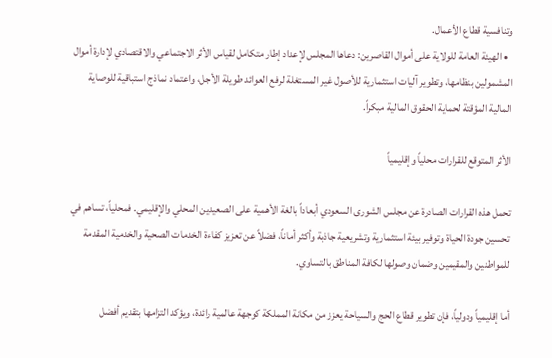وتنافسية قطاع الأعمال.
  • الهيئة العامة للولاية على أموال القاصرين: دعاها المجلس لإعداد إطار متكامل لقياس الأثر الاجتماعي والاقتصادي لإدارة أموال المشمولين بنظامها، وتطوير آليات استثمارية للأصول غير المستغلة لرفع العوائد طويلة الأجل، واعتماد نماذج استباقية للوصاية المالية المؤقتة لحماية الحقوق المالية مبكراً.

الأثر المتوقع للقرارات محلياً وإقليمياً

تحمل هذه القرارات الصادرة عن مجلس الشورى السعودي أبعاداً بالغة الأهمية على الصعيدين المحلي والإقليمي. فمحلياً، تساهم في تحسين جودة الحياة وتوفير بيئة استثمارية وتشريعية جاذبة وأكثر أماناً، فضلاً عن تعزيز كفاءة الخدمات الصحية والخدمية المقدمة للمواطنين والمقيمين وضمان وصولها لكافة المناطق بالتساوي.

أما إقليمياً ودولياً، فإن تطوير قطاع الحج والسياحة يعزز من مكانة المملكة كوجهة عالمية رائدة، ويؤكد التزامها بتقديم أفضل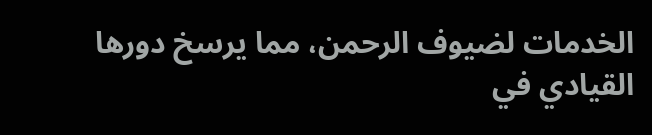الخدمات لضيوف الرحمن، مما يرسخ دورها القيادي في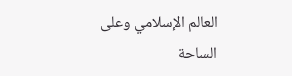العالم الإسلامي وعلى الساحة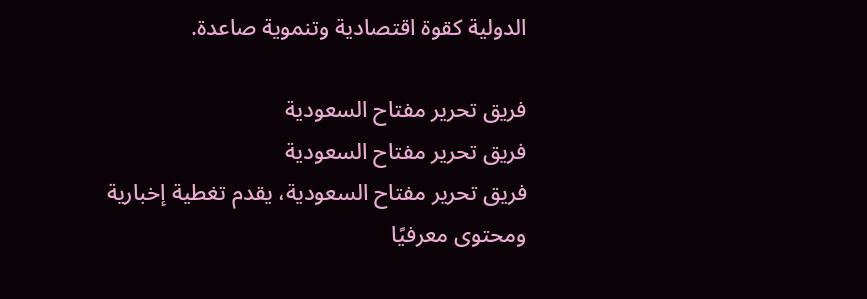الدولية كقوة اقتصادية وتنموية صاعدة.

فريق تحرير مفتاح السعودية
فريق تحرير مفتاح السعودية
فريق تحرير مفتاح السعودية، يقدم تغطية إخبارية ومحتوى معرفيًا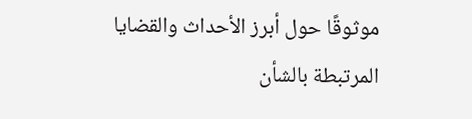موثوقًا حول أبرز الأحداث والقضايا المرتبطة بالشأن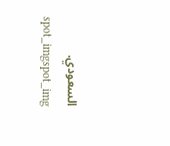السعودي.
spot_imgspot_img